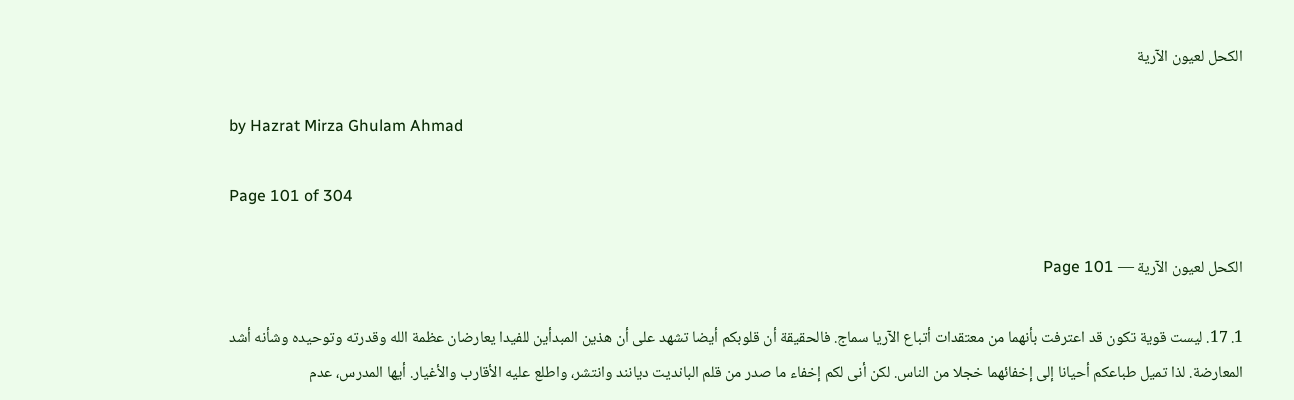الكحل لعيون الآرية

by Hazrat Mirza Ghulam Ahmad

Page 101 of 304

الكحل لعيون الآرية — Page 101

1. 17. ليست قوية تكون قد اعترفت بأنهما من معتقدات أتباع الآريا سماج. فالحقيقة أن قلوبكم أيضا تشهد على أن هذين المبدأين للفيدا يعارضان عظمة الله وقدرته وتوحيده وشأنه أشد المعارضة. لذا تميل طباعكم أحيانا إلى إخفائهما خجلا من الناس. لكن أنى لكم إخفاء ما صدر من قلم البانديت ديانند وانتشر، واطلع عليه الأقارب والأغيار. أيها المدرس، عدم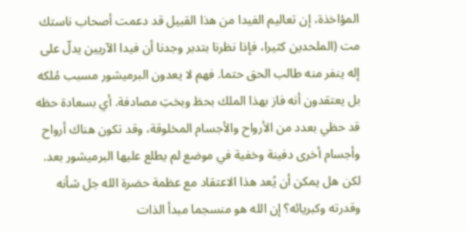المؤاخذة، إن تعاليم الفيدا من هذا القبيل قد دعمت أصحاب ناستك مت (الملحدين كثيرا، فإذا نظرنا بتدبر وجدنا أن فيدا الآريين يدلّ على إله ينفر منه طالب الحق حتما. فهم لا يعدون البرميشور مسبب مُلكه بل يعتقدون أنه فاز بهذا الملك بحظ وبختِ مصادفة. أي بسعادة حظه قد حظي بعدد من الأرواح والأجسام المخلوقة، وقد تكون هناك أرواح وأجسام أخرى دفينة وخفية في موضع لم يطلع عليها البرميشور بعد. لكن هل يمكن أن يُعد هذا الاعتقاد مع عظمة حضرة الله جل شأنه وقدرته وكبريائه؟ إن الله هو منسجما مبدأ الذات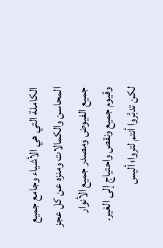الكاملة التي هي الأشياء وجامع جميع المحاسن والكمالات ومنزه عن كل عجز جميع الفيوض ومصدر جميع الأنوار وقيوم جميع ونقص واحتياج إلى الغير. لكن تدبَّروا أنتم لتروا؛ أليس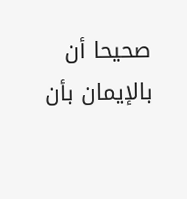صحيحا أن بالإيمان بأن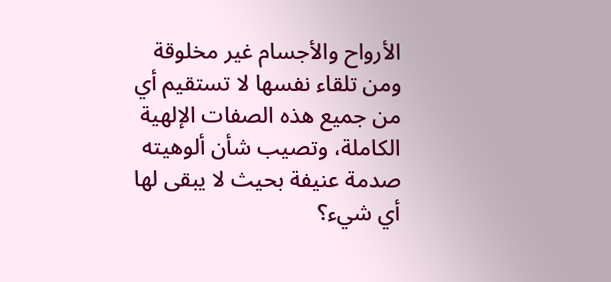الأرواح والأجسام غير مخلوقة ومن تلقاء نفسها لا تستقيم أي من جميع هذه الصفات الإلهية الكاملة، وتصيب شأن ألوهيته صدمة عنيفة بحيث لا يبقى لها أي شيء؟